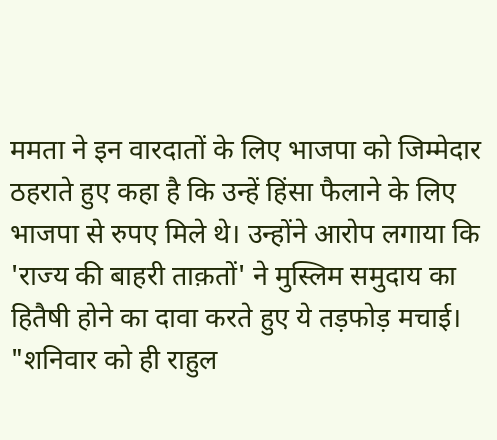ममता ने इन वारदातों के लिए भाजपा को जिम्मेदार ठहराते हुए कहा है कि उन्हें हिंसा फैलाने के लिए भाजपा से रुपए मिले थे। उन्होंने आरोप लगाया कि 'राज्य की बाहरी ताक़तों' ने मुस्लिम समुदाय का हितैषी होने का दावा करते हुए ये तड़फोड़ मचाई।
"शनिवार को ही राहुल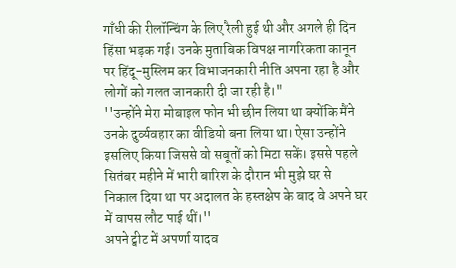गाँधी की रीलॉन्चिंग के लिए रैली हुई थी और अगले ही दिन हिंसा भड़क गई। उनके मुताबिक विपक्ष नागरिकता कानून पर हिंदू-मुस्लिम कर विभाजनकारी नीति अपना रहा है और लोगों को गलत जानकारी दी जा रही है।"
''उन्होंने मेरा मोबाइल फोन भी छीन लिया था क्योंकि मैंने उनके दुर्व्यवहार का वीडियो बना लिया था। ऐसा उन्होंने इसलिए किया जिससे वो सबूतों को मिटा सकें। इससे पहले सितंबर महीने में भारी बारिश के दौरान भी मुझे घर से निकाल दिया था पर अदालत के हस्तक्षेप के बाद वे अपने घर में वापस लौट पाई थीं।''
अपने ट्वीट में अपर्णा यादव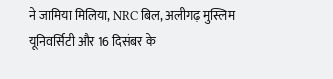ने जामिया मिलिया, NRC बिल, अलीगढ़ मुस्लिम यूनिवर्सिटी और 16 दिसंबर के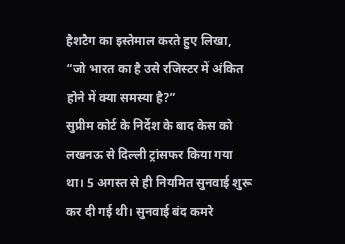हैशटैग का इस्तेमाल करते हुए लिखा, “जो भारत का है उसे रजिस्टर में अंकित होने में क्या समस्या है?”
सुप्रीम कोर्ट के निर्देश के बाद केस को लखनऊ से दिल्ली ट्रांसफर किया गया था। 5 अगस्त से ही नियमित सुनवाई शुरू कर दी गई थी। सुनवाई बंद कमरे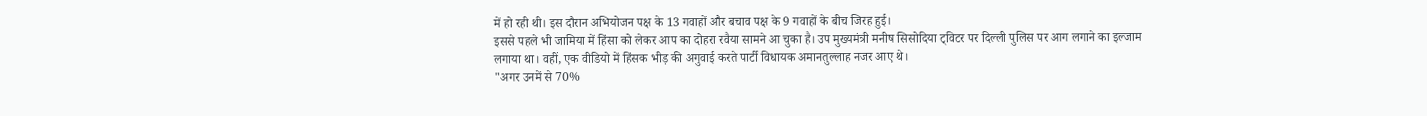में हो रही थी। इस दौरान अभियोजन पक्ष के 13 गवाहों और बचाव पक्ष के 9 गवाहों के बीच जिरह हुई।
इससे पहले भी जामिया में हिंसा को लेकर आप का दोहरा रवैया सामने आ चुका है। उप मुख्यमंत्री मनीष सिसोदिया ट्विटर पर दिल्ली पुलिस पर आग लगाने का इल्जाम लगाया था। वहीं, एक वीडियो में हिंसक भीड़ की अगुवाई करते पार्टी विधायक अमानतुल्लाह नजर आए थे।
"अगर उनमें से 70%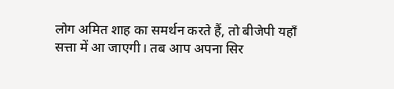लोग अमित शाह का समर्थन करते हैं, तो बीजेपी यहाँ सत्ता में आ जाएगी। तब आप अपना सिर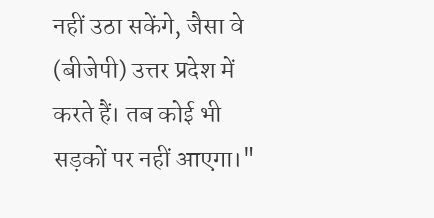नहीं उठा सकेंगे, जैसा वे (बीजेपी) उत्तर प्रदेश में करते हैं। तब कोई भी सड़कों पर नहीं आएगा।"